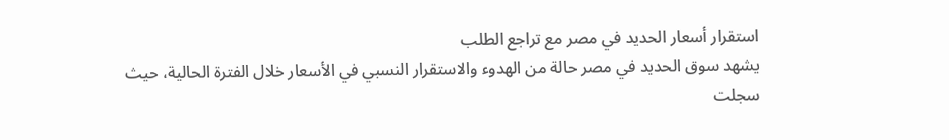استقرار أسعار الحديد في مصر مع تراجع الطلب
يشهد سوق الحديد في مصر حالة من الهدوء والاستقرار النسبي في الأسعار خلال الفترة الحالية، حيث سجلت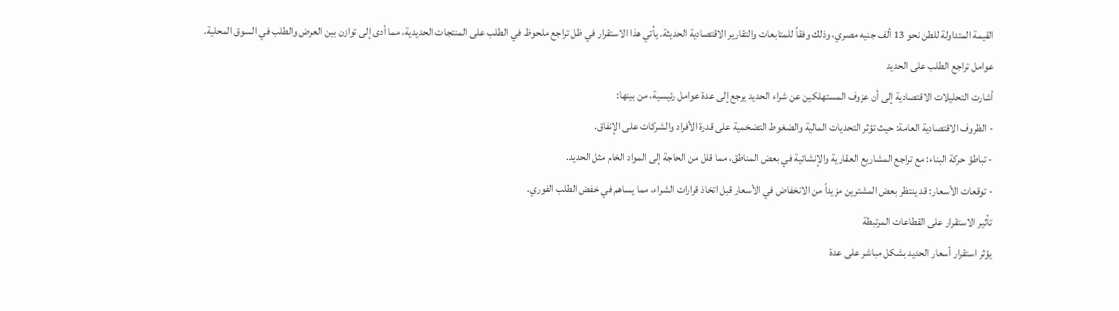القيمة المتداولة للطن نحو 13 ألف جنيه مصري، وذلك وفقاً للمتابعات والتقارير الاقتصادية الحديثة. يأتي هذا الاستقرار في ظل تراجع ملحوظ في الطلب على المنتجات الحديدية، مما أدى إلى توازن بين العرض والطلب في السوق المحلية.
عوامل تراجع الطلب على الحديد
أشارت التحليلات الاقتصادية إلى أن عزوف المستهلكين عن شراء الحديد يرجع إلى عدة عوامل رئيسية، من بينها:
- الظروف الاقتصادية العامة: حيث تؤثر التحديات المالية والضغوط التضخمية على قدرة الأفراد والشركات على الإنفاق.
- تباطؤ حركة البناء: مع تراجع المشاريع العقارية والإنشائية في بعض المناطق، مما قلل من الحاجة إلى المواد الخام مثل الحديد.
- توقعات الأسعار: قد ينتظر بعض المشترين مزيداً من الانخفاض في الأسعار قبل اتخاذ قرارات الشراء، مما يساهم في خفض الطلب الفوري.
تأثير الاستقرار على القطاعات المرتبطة
يؤثر استقرار أسعار الحديد بشكل مباشر على عدة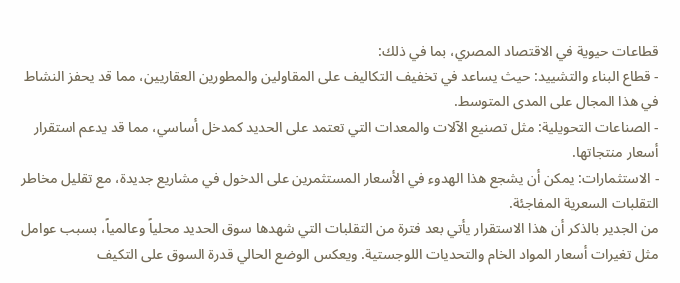قطاعات حيوية في الاقتصاد المصري، بما في ذلك:
- قطاع البناء والتشييد: حيث يساعد في تخفيف التكاليف على المقاولين والمطورين العقاريين، مما قد يحفز النشاط في هذا المجال على المدى المتوسط.
- الصناعات التحويلية: مثل تصنيع الآلات والمعدات التي تعتمد على الحديد كمدخل أساسي، مما قد يدعم استقرار أسعار منتجاتها.
- الاستثمارات: يمكن أن يشجع هذا الهدوء في الأسعار المستثمرين على الدخول في مشاريع جديدة، مع تقليل مخاطر التقلبات السعرية المفاجئة.
من الجدير بالذكر أن هذا الاستقرار يأتي بعد فترة من التقلبات التي شهدها سوق الحديد محلياً وعالمياً، بسبب عوامل مثل تغيرات أسعار المواد الخام والتحديات اللوجستية. ويعكس الوضع الحالي قدرة السوق على التكيف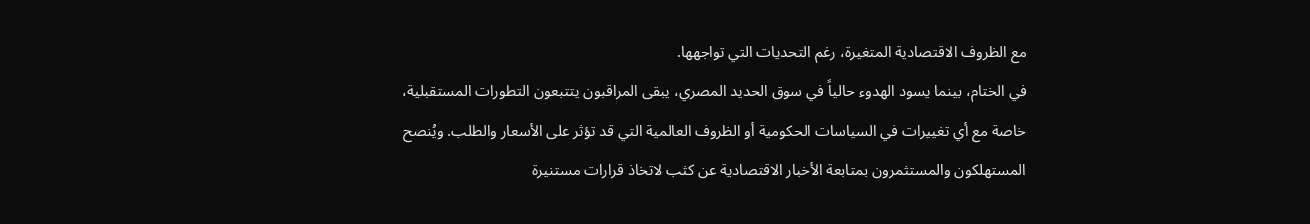مع الظروف الاقتصادية المتغيرة، رغم التحديات التي تواجهها.
في الختام، بينما يسود الهدوء حالياً في سوق الحديد المصري، يبقى المراقبون يتتبعون التطورات المستقبلية، خاصة مع أي تغييرات في السياسات الحكومية أو الظروف العالمية التي قد تؤثر على الأسعار والطلب. ويُنصح المستهلكون والمستثمرون بمتابعة الأخبار الاقتصادية عن كثب لاتخاذ قرارات مستنيرة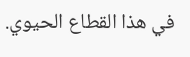في هذا القطاع الحيوي.